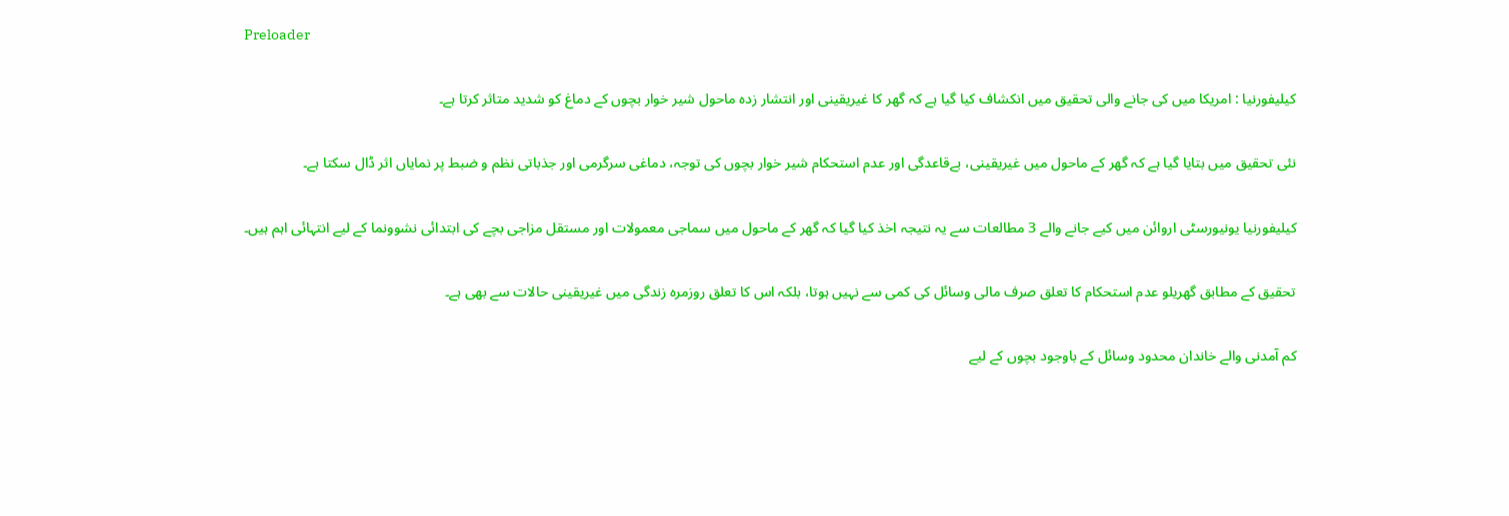Preloader

کیلیفورنیا : امریکا میں کی جانے والی تحقیق میں انکشاف کیا گیا ہے کہ گھر کا غیریقینی اور انتشار زدہ ماحول شیر خوار بچوں کے دماغ کو شدید متاثر کرتا ہے۔

نئی تحقیق میں بتایا گیا ہے کہ گھر کے ماحول میں غیریقینی، بےقاعدگی اور عدم استحکام شیر خوار بچوں کی توجہ، دماغی سرگرمی اور جذباتی نظم و ضبط پر نمایاں اثر ڈال سکتا ہے۔

کیلیفورنیا یونیورسٹی اروائن میں کیے جانے والے 3 مطالعات سے یہ نتیجہ اخذ کیا گیا کہ گھر کے ماحول میں سماجی معمولات اور مستقل مزاجی بچے کی ابتدائی نشوونما کے لیے انتہائی اہم ہیں۔

تحقیق کے مطابق گھریلو عدم استحکام کا تعلق صرف مالی وسائل کی کمی سے نہیں ہوتا، بلکہ اس کا تعلق روزمرہ زندگی میں غیریقینی حالات سے بھی ہے۔

کم آمدنی والے خاندان محدود وسائل کے باوجود بچوں کے لیے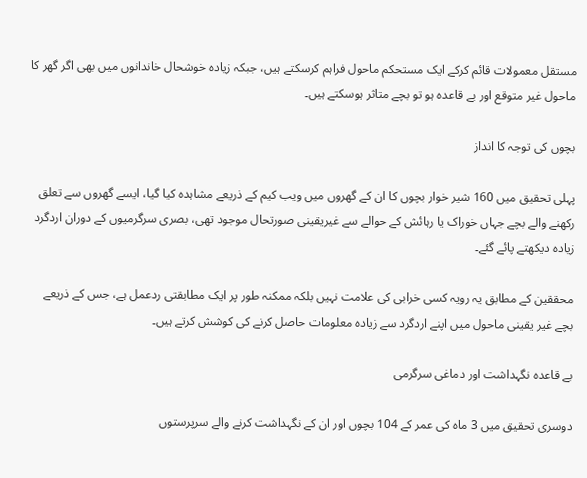مستقل معمولات قائم کرکے ایک مستحکم ماحول فراہم کرسکتے ہیں، جبکہ زیادہ خوشحال خاندانوں میں بھی اگر گھر کا ماحول غیر متوقع اور بے قاعدہ ہو تو بچے متاثر ہوسکتے ہیں۔

بچوں کی توجہ کا انداز

پہلی تحقیق میں 160 شیر خوار بچوں کا ان کے گھروں میں ویب کیم کے ذریعے مشاہدہ کیا گیا، ایسے گھروں سے تعلق رکھنے والے بچے جہاں خوراک یا رہائش کے حوالے سے غیریقینی صورتحال موجود تھی، بصری سرگرمیوں کے دوران اردگرد زیادہ دیکھتے پائے گئے۔

محققین کے مطابق یہ رویہ کسی خرابی کی علامت نہیں بلکہ ممکنہ طور پر ایک مطابقتی ردعمل ہے، جس کے ذریعے بچے غیر یقینی ماحول میں اپنے اردگرد سے زیادہ معلومات حاصل کرنے کی کوشش کرتے ہیں۔

بے قاعدہ نگہداشت اور دماغی سرگرمی

دوسری تحقیق میں 3 ماہ کی عمر کے 104 بچوں اور ان کے نگہداشت کرنے والے سرپرستوں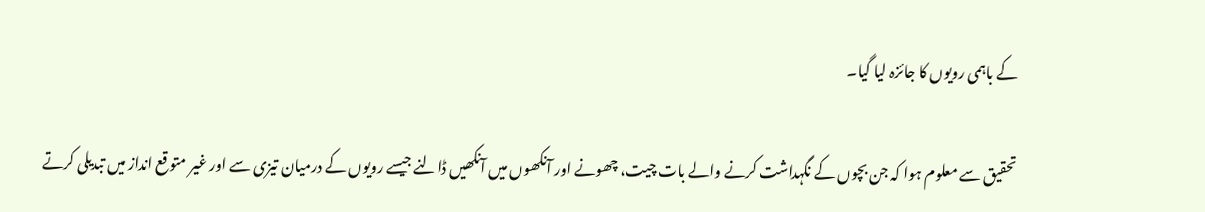کے باہمی رویوں کا جائزہ لیا گیا۔

تحقیق سے معلوم ہوا کہ جن بچوں کے نگہداشت کرنے والے بات چیت، چھونے اور آنکھوں میں آنکھیں ڈالنے جیسے رویوں کے درمیان تیزی سے اور غیر متوقع انداز میں تبدیلی کرتے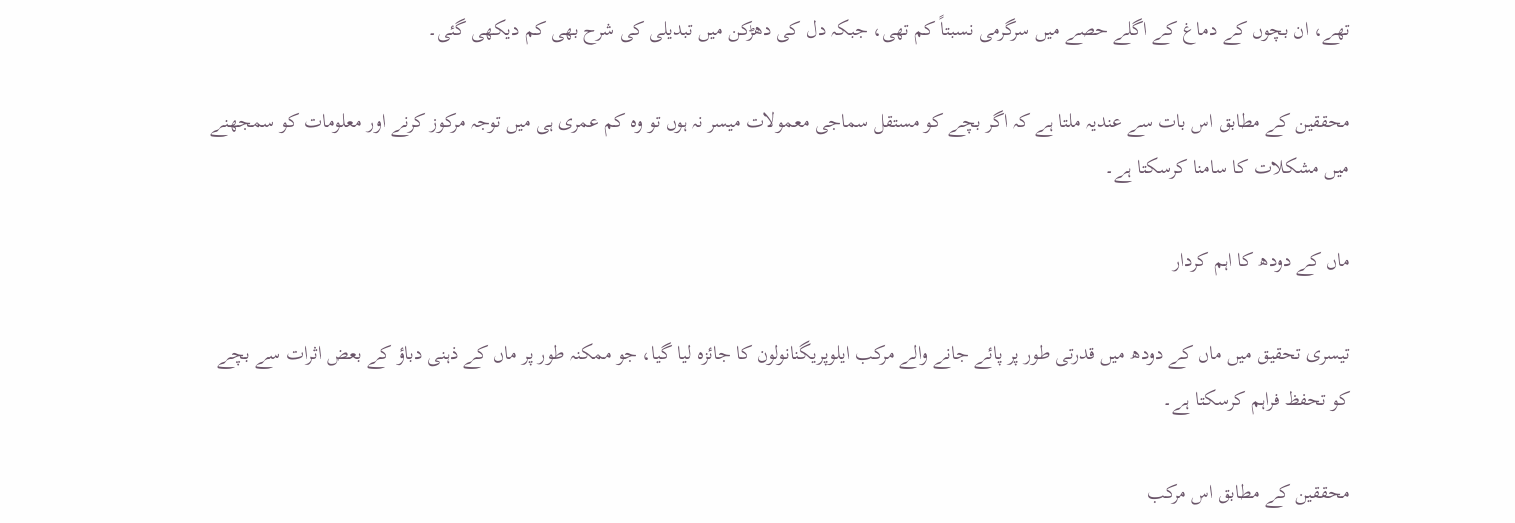تھے، ان بچوں کے دماغ کے اگلے حصے میں سرگرمی نسبتاً کم تھی، جبکہ دل کی دھڑکن میں تبدیلی کی شرح بھی کم دیکھی گئی۔

محققین کے مطابق اس بات سے عندیہ ملتا ہے کہ اگر بچے کو مستقل سماجی معمولات میسر نہ ہوں تو وہ کم عمری ہی میں توجہ مرکوز کرنے اور معلومات کو سمجھنے میں مشکلات کا سامنا کرسکتا ہے۔

ماں کے دودھ کا اہم کردار

تیسری تحقیق میں ماں کے دودھ میں قدرتی طور پر پائے جانے والے مرکب ایلوپریگنانولون کا جائزہ لیا گیا، جو ممکنہ طور پر ماں کے ذہنی دباؤ کے بعض اثرات سے بچے کو تحفظ فراہم کرسکتا ہے۔

محققین کے مطابق اس مرکب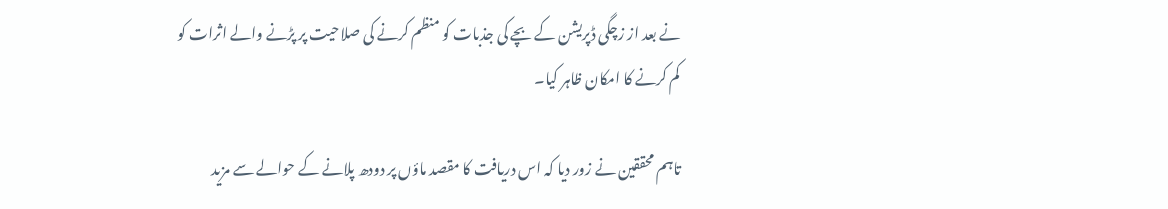نے بعد از زچگی ڈپریشن کے بچے کی جذبات کو منظم کرنے کی صلاحیت پر پڑنے والے اثرات کو کم کرنے کا امکان ظاہر کیا۔

تاہم محققین نے زور دیا کہ اس دریافت کا مقصد ماؤں پر دودھ پلانے کے حوالے سے مزید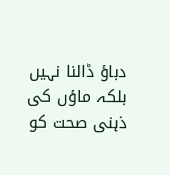دباؤ ڈالنا نہیں بلکہ ماؤں کی ذہنی صحت کو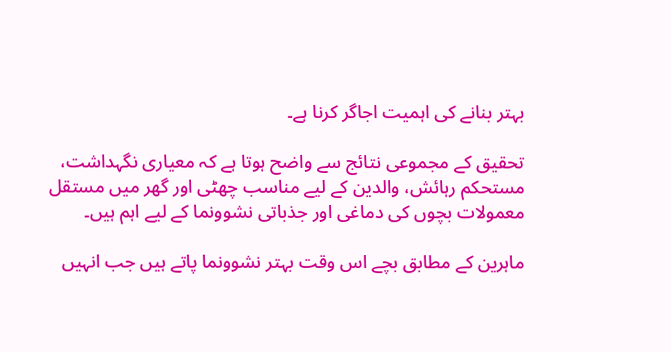بہتر بنانے کی اہمیت اجاگر کرنا ہے۔

تحقیق کے مجموعی نتائج سے واضح ہوتا ہے کہ معیاری نگہداشت، مستحکم رہائش، والدین کے لیے مناسب چھٹی اور گھر میں مستقل معمولات بچوں کی دماغی اور جذباتی نشوونما کے لیے اہم ہیں۔

ماہرین کے مطابق بچے اس وقت بہتر نشوونما پاتے ہیں جب انہیں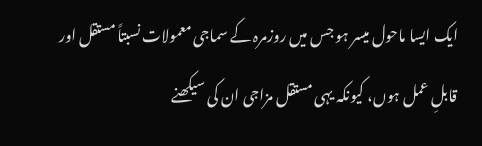ایک ایسا ماحول میسر ہو جس میں روزمرہ کے سماجی معمولات نسبتاً مستقل اور قابلِ عمل ہوں، کیونکہ یہی مستقل مزاجی ان کی سیکھنے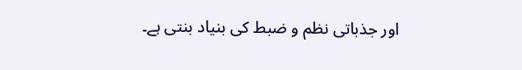اور جذباتی نظم و ضبط کی بنیاد بنتی ہے۔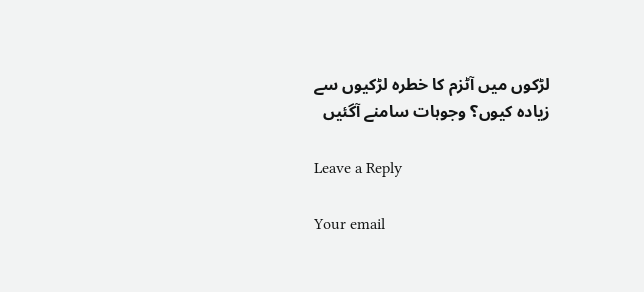لڑکوں میں آٹزم کا خطرہ لڑکیوں سے زیادہ کیوں؟ وجوہات سامنے آگئیں

Leave a Reply

Your email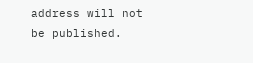address will not be published.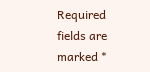Required fields are marked *